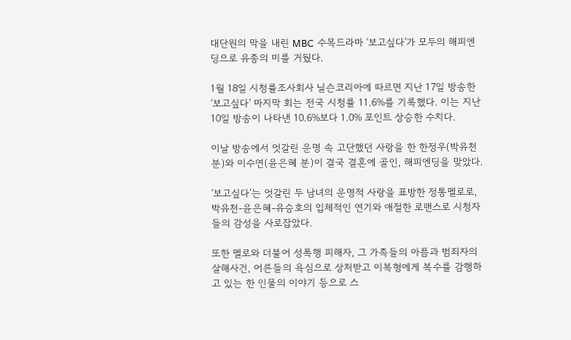대단원의 막을 내린 MBC 수목드라마 ‘보고싶다’가 모두의 해피엔딩으로 유종의 미를 거뒀다.

1월 18일 시청률조사회사 닐슨코리아에 따르면 지난 17일 방송한 ‘보고싶다’ 마지막 회는 전국 시청률 11.6%를 기록했다. 이는 지난 10일 방송이 나타낸 10.6%보다 1.0% 포인트 상승한 수치다.

이날 방송에서 엇갈린 운명 속 고단했던 사랑을 한 한정우(박유천 분)와 이수연(윤은혜 분)이 결국 결혼에 골인, 해피엔딩을 맞았다.

‘보고싶다’는 엇갈린 두 남녀의 운명적 사랑을 표방한 정통멜로로, 박유천-윤은혜-유승호의 입체적인 연기와 애절한 로맨스로 시청자들의 감성을 사로잡았다.

또한 멜로와 더불어 성폭행 피해자, 그 가족들의 아픔과 범죄자의 살해사건, 어른들의 욕심으로 상처받고 이복형에게 복수를 감행하고 있는 한 인물의 이야기 등으로 스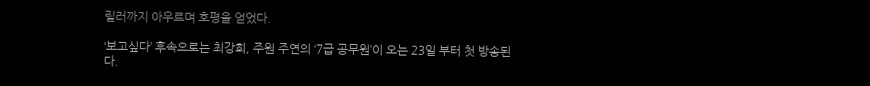릴러까지 아우르며 호평을 얻었다.

‘보고싶다’ 후속으로는 최강희, 주원 주연의 ‘7급 공무원’이 오는 23일 부터 첫 방송된다.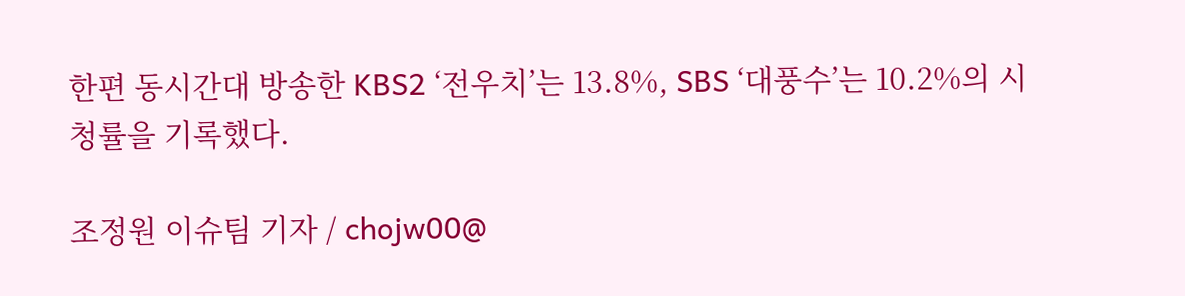한편 동시간대 방송한 KBS2 ‘전우치’는 13.8%, SBS ‘대풍수’는 10.2%의 시청률을 기록했다.

조정원 이슈팀 기자 / chojw00@